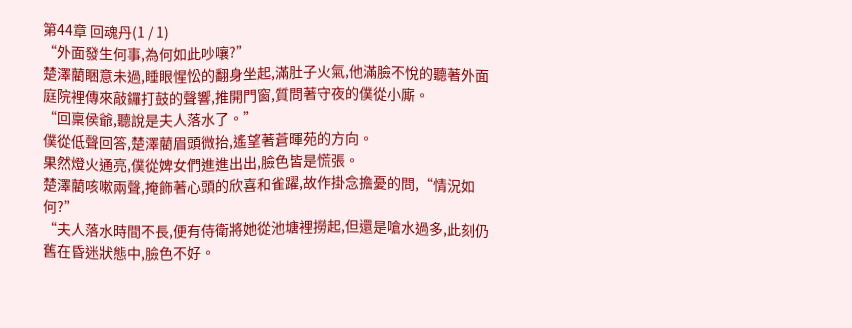第44章 回魂丹(1 / 1)
“外面發生何事,為何如此吵嚷?”
楚澤藺睏意未過,睡眼惺忪的翻身坐起,滿肚子火氣,他滿臉不悅的聽著外面庭院裡傳來敲鑼打鼓的聲響,推開門窗,質問著守夜的僕從小廝。
“回稟侯爺,聽說是夫人落水了。”
僕從低聲回答,楚澤藺眉頭微抬,遙望著蒼暉苑的方向。
果然燈火通亮,僕從婢女們進進出出,臉色皆是慌張。
楚澤藺咳嗽兩聲,掩飾著心頭的欣喜和雀躍,故作掛念擔憂的問,“情況如何?”
“夫人落水時間不長,便有侍衛將她從池塘裡撈起,但還是嗆水過多,此刻仍舊在昏迷狀態中,臉色不好。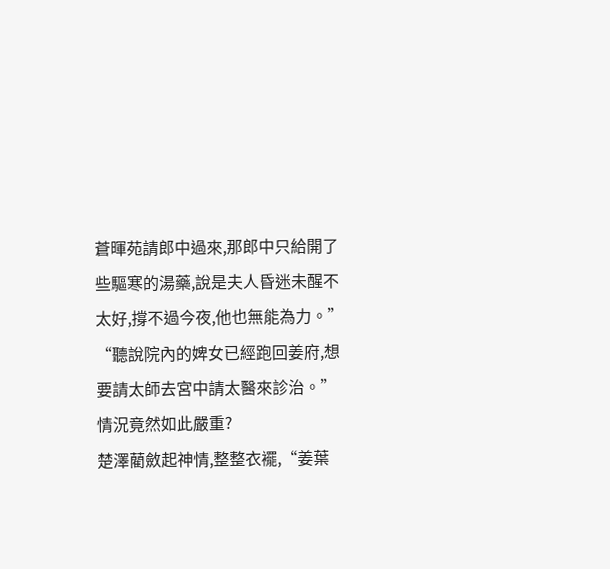蒼暉苑請郎中過來,那郎中只給開了些驅寒的湯藥,說是夫人昏迷未醒不太好,撐不過今夜,他也無能為力。”
“聽說院內的婢女已經跑回姜府,想要請太師去宮中請太醫來診治。”
情況竟然如此嚴重?
楚澤藺斂起神情,整整衣襬,“姜葉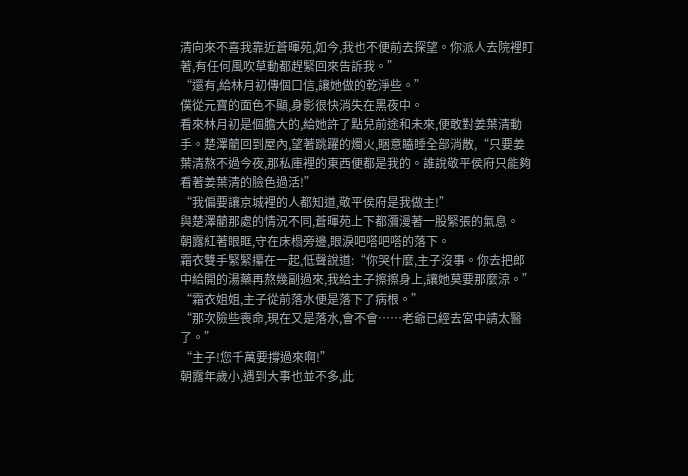清向來不喜我靠近蒼暉苑,如今,我也不便前去探望。你派人去院裡盯著,有任何風吹草動都趕緊回來告訴我。”
“還有,給林月初傳個口信,讓她做的乾淨些。”
僕從元寶的面色不顯,身影很快消失在黑夜中。
看來林月初是個膽大的,給她許了點兒前途和未來,便敢對姜葉清動手。楚澤藺回到屋內,望著跳躍的燭火,睏意瞌睡全部消散,“只要姜葉清熬不過今夜,那私庫裡的東西便都是我的。誰說敬平侯府只能夠看著姜葉清的臉色過活!”
“我偏要讓京城裡的人都知道,敬平侯府是我做主!”
與楚澤藺那處的情況不同,蒼暉苑上下都瀰漫著一股緊張的氣息。
朝露紅著眼眶,守在床榻旁邊,眼淚吧嗒吧嗒的落下。
霜衣雙手緊緊攥在一起,低聲說道:“你哭什麼,主子沒事。你去把郎中給開的湯藥再熬幾副過來,我給主子擦擦身上,讓她莫要那麼涼。”
“霜衣姐姐,主子從前落水便是落下了病根。”
“那次險些喪命,現在又是落水,會不會……老爺已經去宮中請太醫了。”
“主子!您千萬要撐過來啊!”
朝露年歲小,遇到大事也並不多,此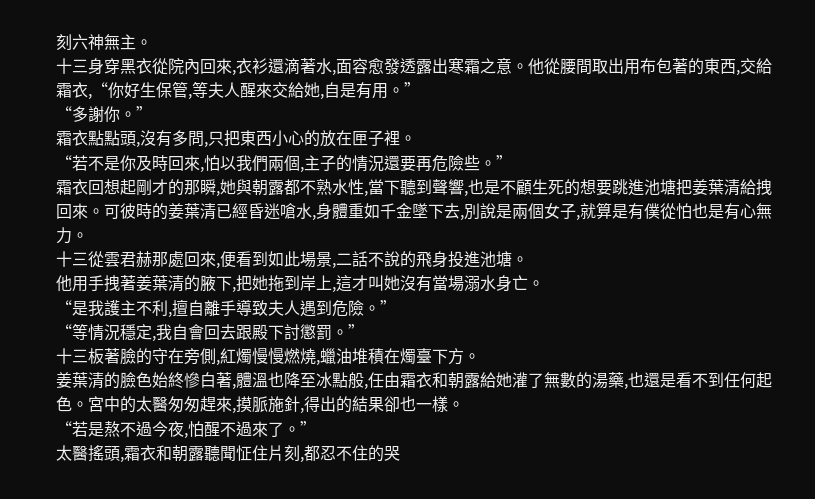刻六神無主。
十三身穿黑衣從院內回來,衣衫還滴著水,面容愈發透露出寒霜之意。他從腰間取出用布包著的東西,交給霜衣,“你好生保管,等夫人醒來交給她,自是有用。”
“多謝你。”
霜衣點點頭,沒有多問,只把東西小心的放在匣子裡。
“若不是你及時回來,怕以我們兩個,主子的情況還要再危險些。”
霜衣回想起剛才的那瞬,她與朝露都不熟水性,當下聽到聲響,也是不顧生死的想要跳進池塘把姜葉清給拽回來。可彼時的姜葉清已經昏迷嗆水,身體重如千金墜下去,別說是兩個女子,就算是有僕從怕也是有心無力。
十三從雲君赫那處回來,便看到如此場景,二話不說的飛身投進池塘。
他用手拽著姜葉清的腋下,把她拖到岸上,這才叫她沒有當場溺水身亡。
“是我護主不利,擅自離手導致夫人遇到危險。”
“等情況穩定,我自會回去跟殿下討懲罰。”
十三板著臉的守在旁側,紅燭慢慢燃燒,蠟油堆積在燭臺下方。
姜葉清的臉色始終慘白著,體溫也降至冰點般,任由霜衣和朝露給她灌了無數的湯藥,也還是看不到任何起色。宮中的太醫匆匆趕來,摸脈施針,得出的結果卻也一樣。
“若是熬不過今夜,怕醒不過來了。”
太醫搖頭,霜衣和朝露聽聞怔住片刻,都忍不住的哭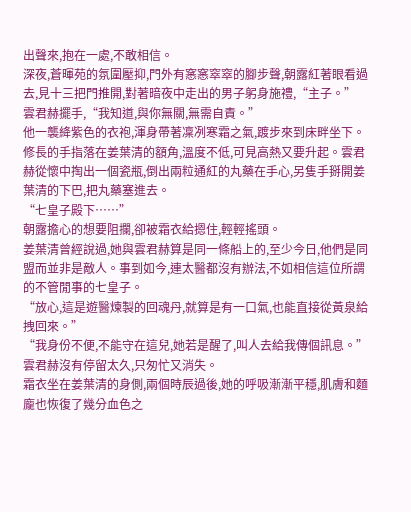出聲來,抱在一處,不敢相信。
深夜,蒼暉苑的氛圍壓抑,門外有窸窸窣窣的腳步聲,朝露紅著眼看過去,見十三把門推開,對著暗夜中走出的男子躬身施禮,“主子。”
雲君赫擺手,“我知道,與你無關,無需自責。”
他一襲絳紫色的衣袍,渾身帶著凜冽寒霜之氣,踱步來到床畔坐下。修長的手指落在姜葉清的額角,溫度不低,可見高熱又要升起。雲君赫從懷中掏出一個瓷瓶,倒出兩粒通紅的丸藥在手心,另隻手掰開姜葉清的下巴,把丸藥塞進去。
“七皇子殿下……”
朝露擔心的想要阻攔,卻被霜衣給摁住,輕輕搖頭。
姜葉清曾經說過,她與雲君赫算是同一條船上的,至少今日,他們是同盟而並非是敵人。事到如今,連太醫都沒有辦法,不如相信這位所謂的不管閒事的七皇子。
“放心,這是遊醫煉製的回魂丹,就算是有一口氣,也能直接從黃泉給拽回來。”
“我身份不便,不能守在這兒,她若是醒了,叫人去給我傳個訊息。”
雲君赫沒有停留太久,只匆忙又消失。
霜衣坐在姜葉清的身側,兩個時辰過後,她的呼吸漸漸平穩,肌膚和麵龐也恢復了幾分血色之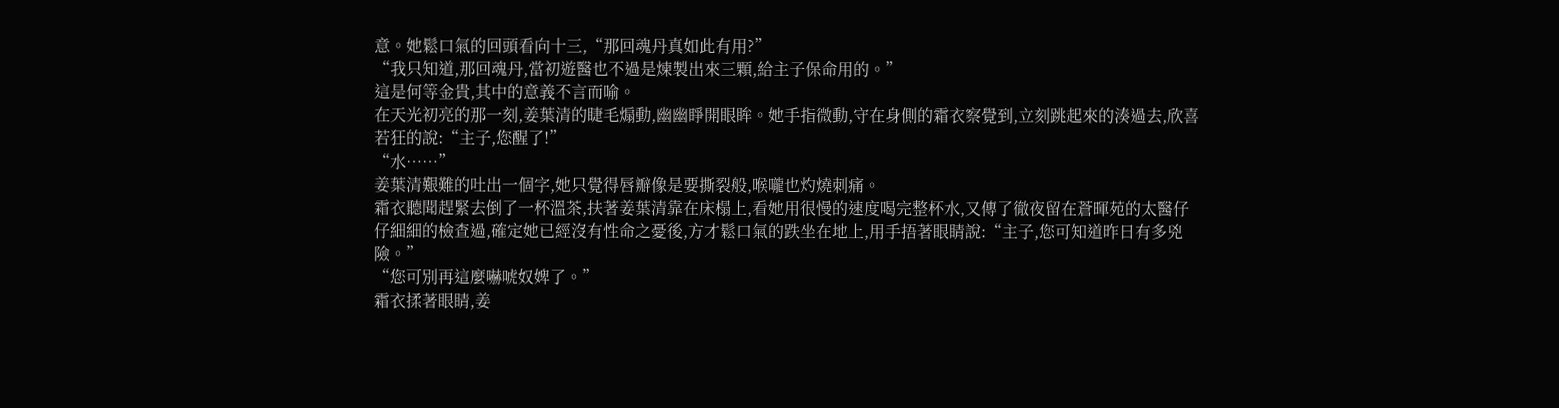意。她鬆口氣的回頭看向十三,“那回魂丹真如此有用?”
“我只知道,那回魂丹,當初遊醫也不過是煉製出來三顆,給主子保命用的。”
這是何等金貴,其中的意義不言而喻。
在天光初亮的那一刻,姜葉清的睫毛煽動,幽幽睜開眼眸。她手指微動,守在身側的霜衣察覺到,立刻跳起來的湊過去,欣喜若狂的說:“主子,您醒了!”
“水……”
姜葉清艱難的吐出一個字,她只覺得唇瓣像是要撕裂般,喉嚨也灼燒刺痛。
霜衣聽聞趕緊去倒了一杯溫茶,扶著姜葉清靠在床榻上,看她用很慢的速度喝完整杯水,又傳了徹夜留在蒼暉苑的太醫仔仔細細的檢查過,確定她已經沒有性命之憂後,方才鬆口氣的跌坐在地上,用手捂著眼睛說:“主子,您可知道昨日有多兇險。”
“您可別再這麼嚇唬奴婢了。”
霜衣揉著眼睛,姜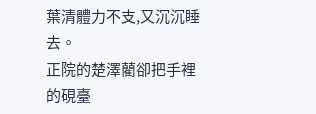葉清體力不支,又沉沉睡去。
正院的楚澤藺卻把手裡的硯臺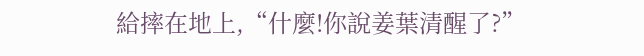給摔在地上,“什麼!你說姜葉清醒了?”